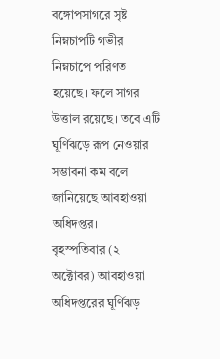বঙ্গোপসাগরে সৃষ্ট নিম্নচাপটি গভীর নিম্নচাপে পরিণত হয়েছে। ফলে সাগর উত্তাল রয়েছে। তবে এটি ঘূর্ণিঝড়ে রূপ নেওয়ার সম্ভাবনা কম বলে জানিয়েছে আবহাওয়া অধিদপ্তর।
বৃহস্পতিবার (২ অক্টোবর) আবহাওয়া অধিদপ্তরের ঘূর্ণিঝড়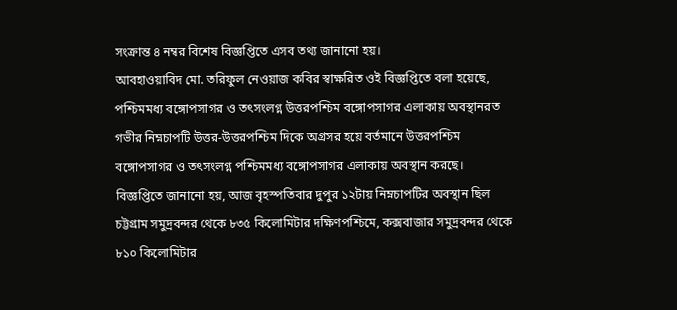সংক্রান্ত ৪ নম্বর বিশেষ বিজ্ঞপ্তিতে এসব তথ্য জানানো হয়।
আবহাওয়াবিদ মো. তরিফুল নেওয়াজ কবির স্বাক্ষরিত ওই বিজ্ঞপ্তিতে বলা হয়েছে, পশ্চিমমধ্য বঙ্গোপসাগর ও তৎসংলগ্ন উত্তরপশ্চিম বঙ্গোপসাগর এলাকায় অবস্থানরত গভীর নিম্নচাপটি উত্তর-উত্তরপশ্চিম দিকে অগ্রসর হয়ে বর্তমানে উত্তরপশ্চিম বঙ্গোপসাগর ও তৎসংলগ্ন পশ্চিমমধ্য বঙ্গোপসাগর এলাকায় অবস্থান করছে।
বিজ্ঞপ্তিতে জানানো হয়, আজ বৃহস্পতিবার দুপুর ১২টায় নিম্নচাপটির অবস্থান ছিল চট্টগ্রাম সমুদ্রবন্দর থেকে ৮৩৫ কিলোমিটার দক্ষিণপশ্চিমে, কক্সবাজার সমুদ্রবন্দর থেকে ৮১০ কিলোমিটার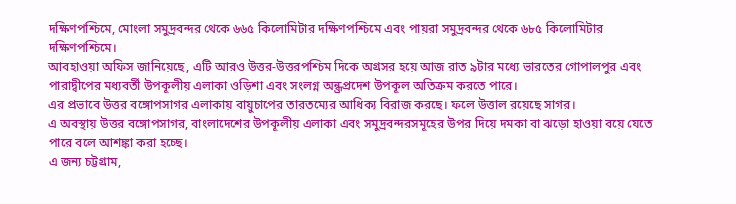দক্ষিণপশ্চিমে, মোংলা সমুদ্রবন্দর থেকে ৬৬৫ কিলোমিটার দক্ষিণপশ্চিমে এবং পায়রা সমুদ্রবন্দর থেকে ৬৮৫ কিলোমিটার দক্ষিণপশ্চিমে।
আবহাওয়া অফিস জানিয়েছে, এটি আরও উত্তর-উত্তরপশ্চিম দিকে অগ্রসর হয়ে আজ রাত ৯টার মধ্যে ভারতের গোপালপুর এবং পারাদ্বীপের মধ্যবর্তী উপকূলীয় এলাকা ওড়িশা এবং সংলগ্ন অন্ধ্রপ্রদেশ উপকূল অতিক্রম করতে পারে।
এর প্রভাবে উত্তর বঙ্গোপসাগর এলাকায় বায়ুচাপের তারতম্যের আধিক্য বিরাজ করছে। ফলে উত্তাল রয়েছে সাগর।
এ অবস্থায় উত্তর বঙ্গোপসাগর, বাংলাদেশের উপকূলীয় এলাকা এবং সমুদ্রবন্দরসমূহের উপর দিয়ে দমকা বা ঝড়ো হাওয়া বয়ে যেতে পারে বলে আশঙ্কা করা হচ্ছে।
এ জন্য চট্টগ্রাম,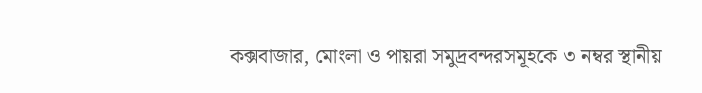কক্সবাজার, মোংলা ও পায়রা সমুদ্রবন্দরসমূহকে ৩ নম্বর স্থানীয়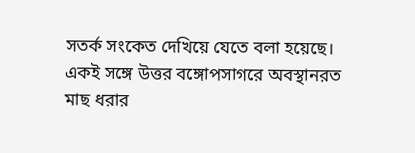সতর্ক সংকেত দেখিয়ে যেতে বলা হয়েছে। একই সঙ্গে উত্তর বঙ্গোপসাগরে অবস্থানরত মাছ ধরার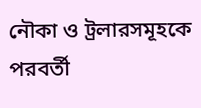নৌকা ও ট্রলারসমূহকে পরবর্তী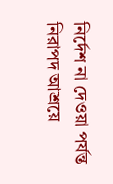নির্দেশ না দেওয়া পর্যন্ত নিরাপদ আশ্রয়ে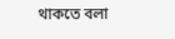থাকতে বলা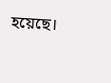হয়েছে।